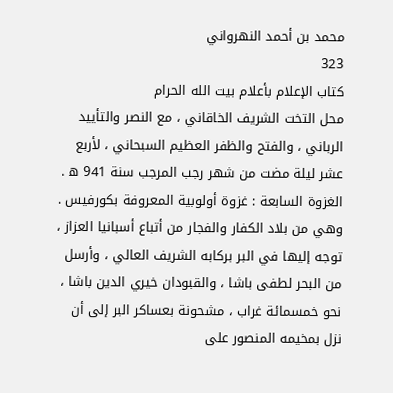محمد بن أحمد النهرواني
323
كتاب الإعلام بأعلام بيت الله الحرام
محل التخت الشريف الخاقاني ، مع النصر والتأييد الرباني ، والفتح والظفر العظيم السبحاني ، لأربع عشر ليلة مضت من شهر رجب المرجب سنة 941 ه . الغزوة السابعة : غزوة أولوبية المعروفة بكورفيس . وهي من بلاد الكفار والفجار من أتباع أسبانيا العزاز ، توجه إليها في البر بركابه الشريف العالي ، وأرسل من البحر لطفى باشا ، والقبودان خيري الدين باشا ، نحو خمسمائة غراب ، مشحونة بعساكر البر إلى أن نزل بمخيمه المنصور على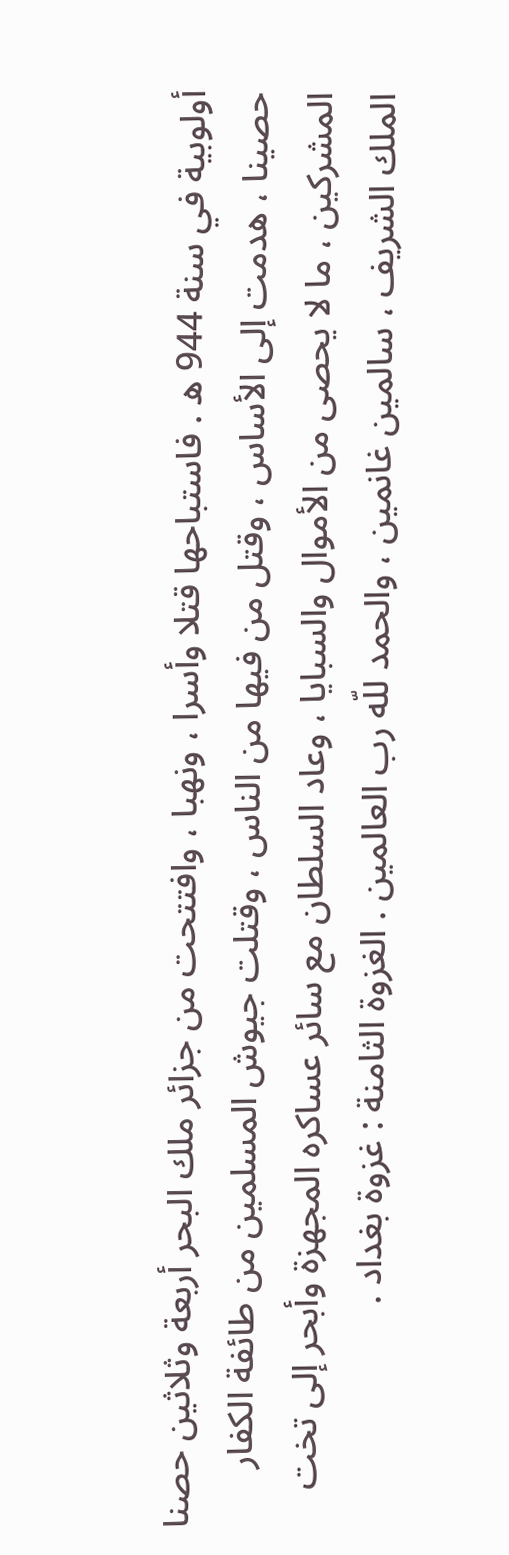أولوبية في سنة 944 ه . فاستباحها قتلا وأسرا ، ونهبا ، وافتتحت من جزائر ملك البحر أربعة وثلاثين حصنا حصينا ، هدمت إلى الأساس ، وقتل من فيها من الناس ، وقتلت جيوش المسلمين من طائفة الكفار المشركين ، ما لا يحصى من الأموال والسبايا ، وعاد السلطان مع سائر عساكره المجهزة وأبحر إلى تخت الملك الشريف ، سالمين غانمين ، والحمد للّه رب العالمين . الغزوة الثامنة : غزوة بغداد .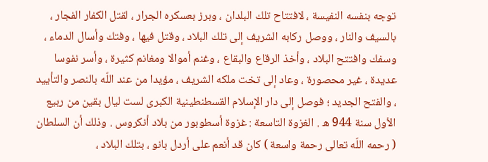توجه بنفسه النفيسة ، لافتتاح تلك البلدان ، وبرز بعسكره الجرار ، لقتل الكفار الفجار ، بالسيف والنار ، ووصل ركابه الشريف إلى تلك البلاد ، وقتل فيها ، وفتك وأسال الدماء ، وسفك وافتتح البلاد ، وأخذ الرقاع والبقاع ، وغنم أموالا ومغانم كثيرة ، وأسر نفوسا عديدة ، غير محصورة ، وعاد إلى تخت ملكه الشريف ، مؤيدا من عند اللّه بالنصر والتأييد ، والفتح الجديد ؛ فوصل إلى دار الإسلام القسطنطينية الكبرى لست ليال بقين من ربيع الأول سنة 944 ه . الغزوة التاسعة : غزوة أسطوبور من بلاد أنكروس . وذلك أن السلطان ( رحمه اللّه تعالى رحمة واسعة ) كان قد أنعم على أردل بانو ، بتلك البلاد ،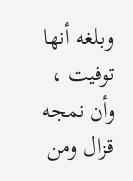وبلغه أنها توفيت ، وأن نمجه قزال ومن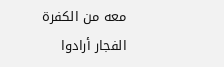معه من الكفرة الفجار أرادوا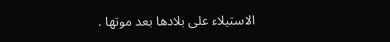الاستيلاء على بلادها بعد موتها .